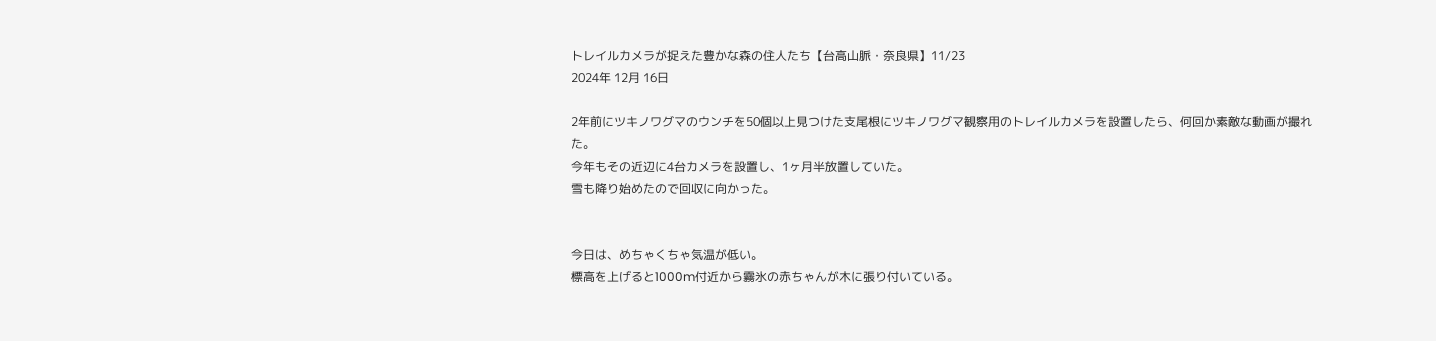トレイルカメラが捉えた豊かな森の住人たち【台高山脈・奈良県】11/23
2024年 12月 16日

2年前にツキノワグマのウンチを50個以上見つけた支尾根にツキノワグマ観察用のトレイルカメラを設置したら、何回か素敵な動画が撮れた。
今年もその近辺に4台カメラを設置し、1ヶ月半放置していた。
雪も降り始めたので回収に向かった。


今日は、めちゃくちゃ気温が低い。
標高を上げると1000m付近から霧氷の赤ちゃんが木に張り付いている。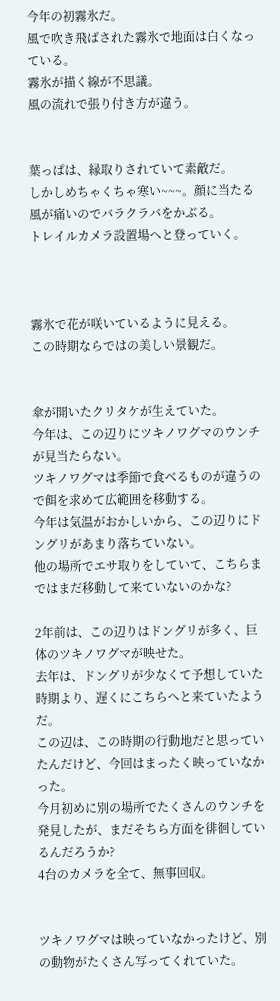今年の初霧氷だ。
風で吹き飛ばされた霧氷で地面は白くなっている。
霧氷が描く線が不思議。
風の流れで張り付き方が違う。


葉っぱは、縁取りされていて素敵だ。
しかしめちゃくちゃ寒い~~~。顔に当たる風が痛いのでバラクラバをかぶる。
トレイルカメラ設置場へと登っていく。



霧氷で花が咲いているように見える。
この時期ならではの美しい景観だ。


傘が開いたクリタケが生えていた。
今年は、この辺りにツキノワグマのウンチが見当たらない。
ツキノワグマは季節で食べるものが違うので餌を求めて広範囲を移動する。
今年は気温がおかしいから、この辺りにドングリがあまり落ちていない。
他の場所でエサ取りをしていて、こちらまではまだ移動して来ていないのかな?

2年前は、この辺りはドングリが多く、巨体のツキノワグマが映せた。
去年は、ドングリが少なくて予想していた時期より、遅くにこちらへと来ていたようだ。
この辺は、この時期の行動地だと思っていたんだけど、今回はまったく映っていなかった。
今月初めに別の場所でたくさんのウンチを発見したが、まだそちら方面を徘徊しているんだろうか?
4台のカメラを全て、無事回収。


ツキノワグマは映っていなかったけど、別の動物がたくさん写ってくれていた。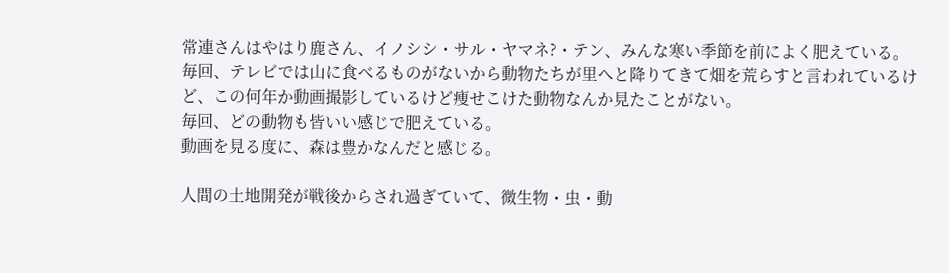常連さんはやはり鹿さん、イノシシ・サル・ヤマネ?・テン、みんな寒い季節を前によく肥えている。
毎回、テレビでは山に食べるものがないから動物たちが里へと降りてきて畑を荒らすと言われているけど、この何年か動画撮影しているけど痩せこけた動物なんか見たことがない。
毎回、どの動物も皆いい感じで肥えている。
動画を見る度に、森は豊かなんだと感じる。

人間の土地開発が戦後からされ過ぎていて、微生物・虫・動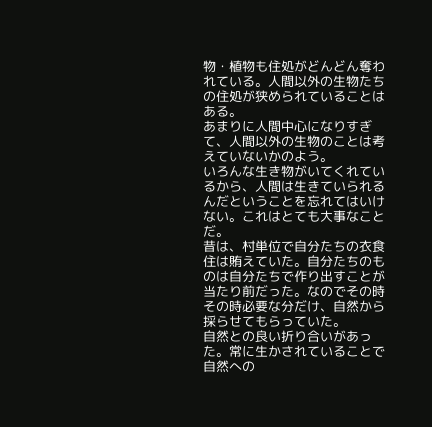物・植物も住処がどんどん奪われている。人間以外の生物たちの住処が狭められていることはある。
あまりに人間中心になりすぎて、人間以外の生物のことは考えていないかのよう。
いろんな生き物がいてくれているから、人間は生きていられるんだということを忘れてはいけない。これはとても大事なことだ。
昔は、村単位で自分たちの衣食住は賄えていた。自分たちのものは自分たちで作り出すことが当たり前だった。なのでその時その時必要な分だけ、自然から採らせてもらっていた。
自然との良い折り合いがあった。常に生かされていることで自然への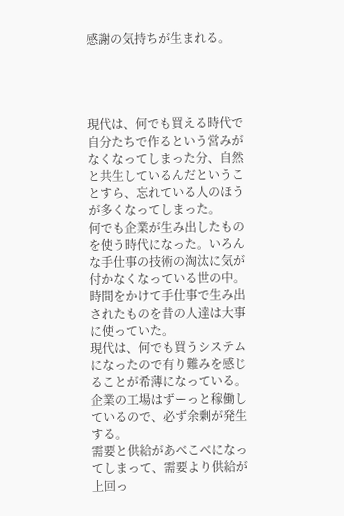感謝の気持ちが生まれる。




現代は、何でも買える時代で自分たちで作るという営みがなくなってしまった分、自然と共生しているんだということすら、忘れている人のほうが多くなってしまった。
何でも企業が生み出したものを使う時代になった。いろんな手仕事の技術の淘汰に気が付かなくなっている世の中。時間をかけて手仕事で生み出されたものを昔の人達は大事に使っていた。
現代は、何でも買うシステムになったので有り難みを感じることが希薄になっている。
企業の工場はずーっと稼働しているので、必ず余剰が発生する。
需要と供給があべこべになってしまって、需要より供給が上回っ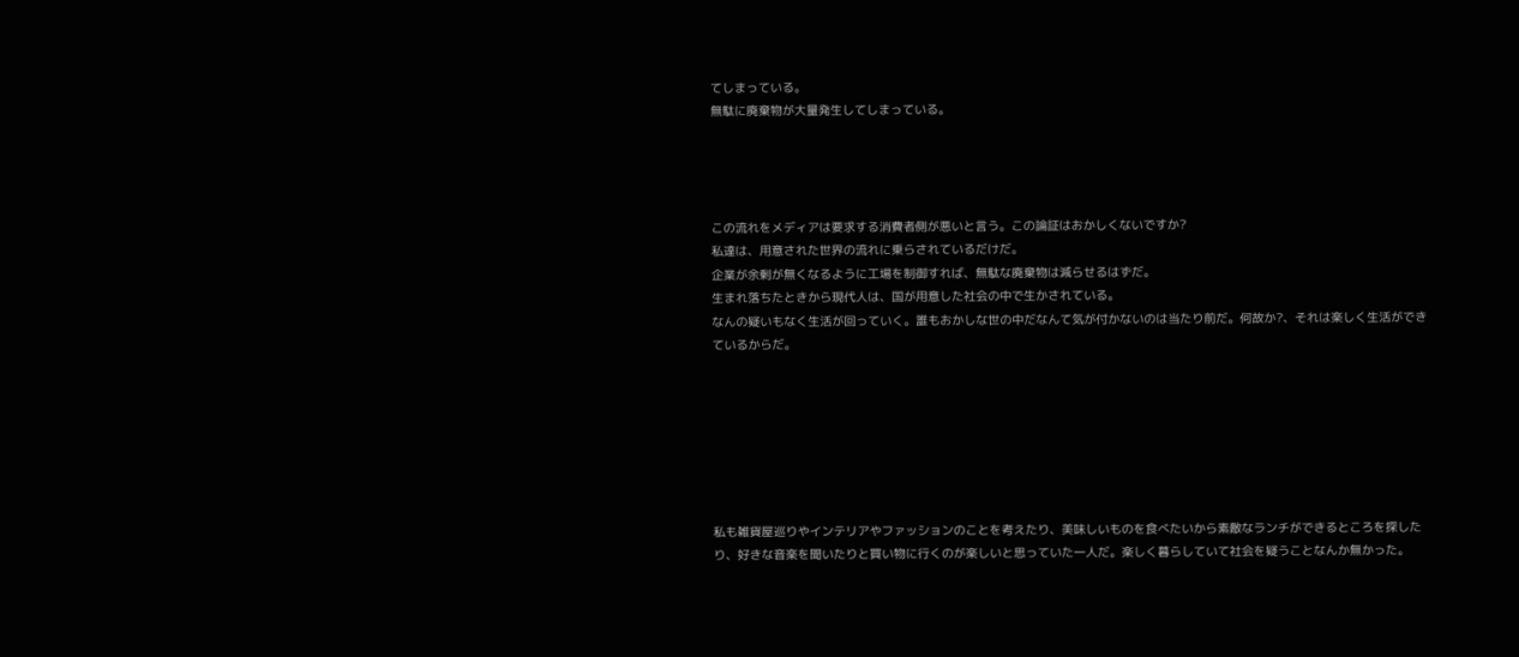てしまっている。
無駄に廃棄物が大量発生してしまっている。




この流れをメディアは要求する消費者側が悪いと言う。この論証はおかしくないですか?
私達は、用意された世界の流れに乗らされているだけだ。
企業が余剰が無くなるように工場を制御すれば、無駄な廃棄物は減らせるはずだ。
生まれ落ちたときから現代人は、国が用意した社会の中で生かされている。
なんの疑いもなく生活が回っていく。誰もおかしな世の中だなんて気が付かないのは当たり前だ。何故か?、それは楽しく生活ができているからだ。







私も雑貨屋巡りやインテリアやファッションのことを考えたり、美味しいものを食べたいから素敵なランチができるところを探したり、好きな音楽を聞いたりと買い物に行くのが楽しいと思っていた一人だ。楽しく暮らしていて社会を疑うことなんか無かった。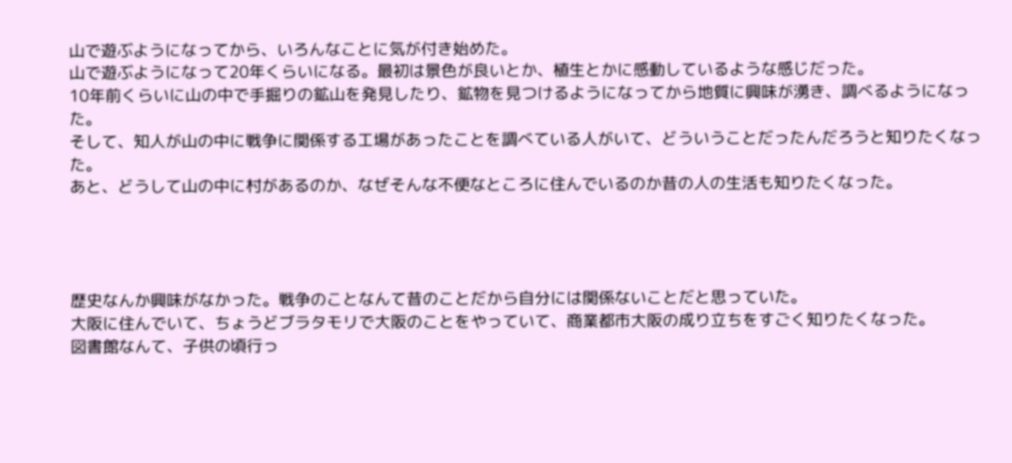山で遊ぶようになってから、いろんなことに気が付き始めた。
山で遊ぶようになって20年くらいになる。最初は景色が良いとか、植生とかに感動しているような感じだった。
10年前くらいに山の中で手掘りの鉱山を発見したり、鉱物を見つけるようになってから地質に興味が湧き、調べるようになった。
そして、知人が山の中に戦争に関係する工場があったことを調べている人がいて、どういうことだったんだろうと知りたくなった。
あと、どうして山の中に村があるのか、なぜそんな不便なところに住んでいるのか昔の人の生活も知りたくなった。




歴史なんか興味がなかった。戦争のことなんて昔のことだから自分には関係ないことだと思っていた。
大阪に住んでいて、ちょうどブラタモリで大阪のことをやっていて、商業都市大阪の成り立ちをすごく知りたくなった。
図書館なんて、子供の頃行っ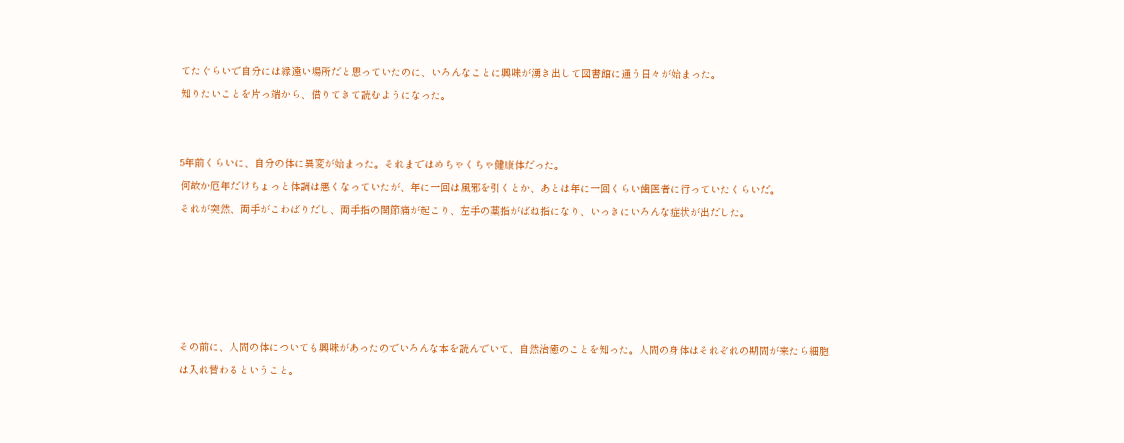てたぐらいで自分には縁遠い場所だと思っていたのに、いろんなことに興味が湧き出して図書館に通う日々が始まった。
知りたいことを片っ端から、借りてきて読むようになった。


5年前くらいに、自分の体に異変が始まった。それまではめちゃくちゃ健康体だった。
何故か厄年だけちょっと体調は悪くなっていたが、年に一回は風邪を引くとか、あとは年に一回くらい歯医者に行っていたくらいだ。
それが突然、両手がこわばりだし、両手指の関節痛が起こり、左手の薬指がばね指になり、いっきにいろんな症状が出だした。





その前に、人間の体についても興味があったのでいろんな本を読んでいて、自然治癒のことを知った。人間の身体はそれぞれの期間が来たら細胞は入れ替わるということ。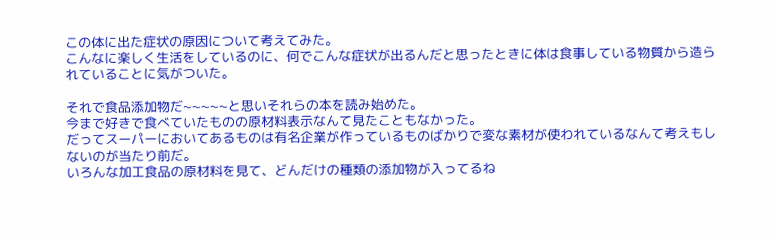この体に出た症状の原因について考えてみた。
こんなに楽しく生活をしているのに、何でこんな症状が出るんだと思ったときに体は食事している物質から造られていることに気がついた。

それで食品添加物だ~~~~~と思いそれらの本を読み始めた。
今まで好きで食べていたものの原材料表示なんて見たこともなかった。
だってスーパーにおいてあるものは有名企業が作っているものばかりで変な素材が使われているなんて考えもしないのが当たり前だ。
いろんな加工食品の原材料を見て、どんだけの種類の添加物が入ってるね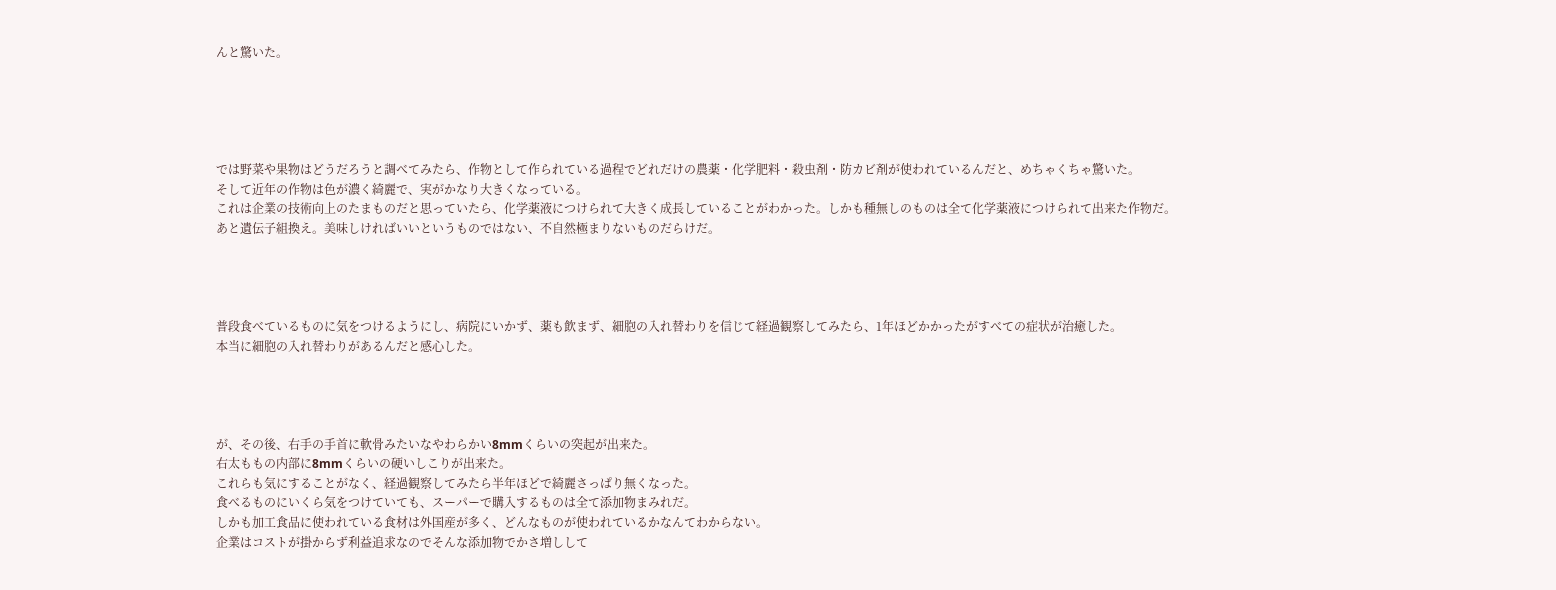んと驚いた。





では野菜や果物はどうだろうと調べてみたら、作物として作られている過程でどれだけの農薬・化学肥料・殺虫剤・防カビ剤が使われているんだと、めちゃくちゃ驚いた。
そして近年の作物は色が濃く綺麗で、実がかなり大きくなっている。
これは企業の技術向上のたまものだと思っていたら、化学薬液につけられて大きく成長していることがわかった。しかも種無しのものは全て化学薬液につけられて出来た作物だ。
あと遺伝子組換え。美味しければいいというものではない、不自然極まりないものだらけだ。




普段食べているものに気をつけるようにし、病院にいかず、薬も飲まず、細胞の入れ替わりを信じて経過観察してみたら、1年ほどかかったがすべての症状が治癒した。
本当に細胞の入れ替わりがあるんだと感心した。




が、その後、右手の手首に軟骨みたいなやわらかい8mmくらいの突起が出来た。
右太ももの内部に8mmくらいの硬いしこりが出来た。
これらも気にすることがなく、経過観察してみたら半年ほどで綺麗さっぱり無くなった。
食べるものにいくら気をつけていても、スーパーで購入するものは全て添加物まみれだ。
しかも加工食品に使われている食材は外国産が多く、どんなものが使われているかなんてわからない。
企業はコストが掛からず利益追求なのでそんな添加物でかさ増しして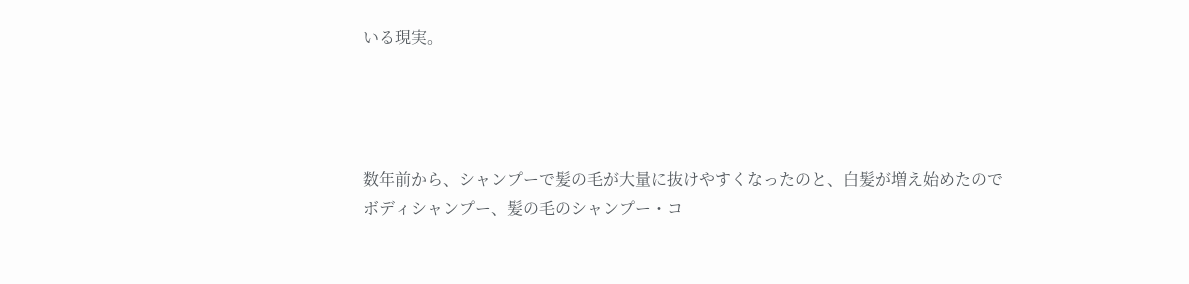いる現実。




数年前から、シャンプーで髪の毛が大量に抜けやすくなったのと、白髪が増え始めたので
ボディシャンプー、髪の毛のシャンプー・コ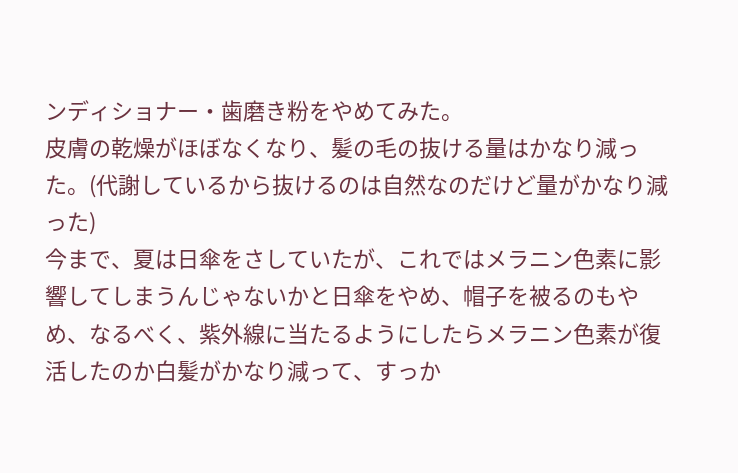ンディショナー・歯磨き粉をやめてみた。
皮膚の乾燥がほぼなくなり、髪の毛の抜ける量はかなり減った。(代謝しているから抜けるのは自然なのだけど量がかなり減った)
今まで、夏は日傘をさしていたが、これではメラニン色素に影響してしまうんじゃないかと日傘をやめ、帽子を被るのもやめ、なるべく、紫外線に当たるようにしたらメラニン色素が復活したのか白髪がかなり減って、すっか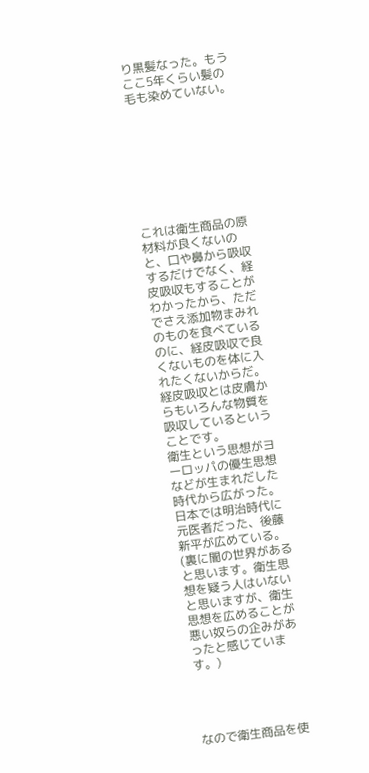り黒髪なった。もうここ5年くらい髪の毛も染めていない。








これは衛生商品の原材料が良くないのと、口や鼻から吸収するだけでなく、経皮吸収もすることがわかったから、ただでさえ添加物まみれのものを食べているのに、経皮吸収で良くないものを体に入れたくないからだ。経皮吸収とは皮膚からもいろんな物質を吸収しているということです。
衛生という思想がヨーロッパの優生思想などが生まれだした時代から広がった。
日本では明治時代に元医者だった、後藤新平が広めている。(裏に闇の世界があると思います。衛生思想を疑う人はいないと思いますが、衛生思想を広めることが悪い奴らの企みがあったと感じています。)




なので衛生商品を使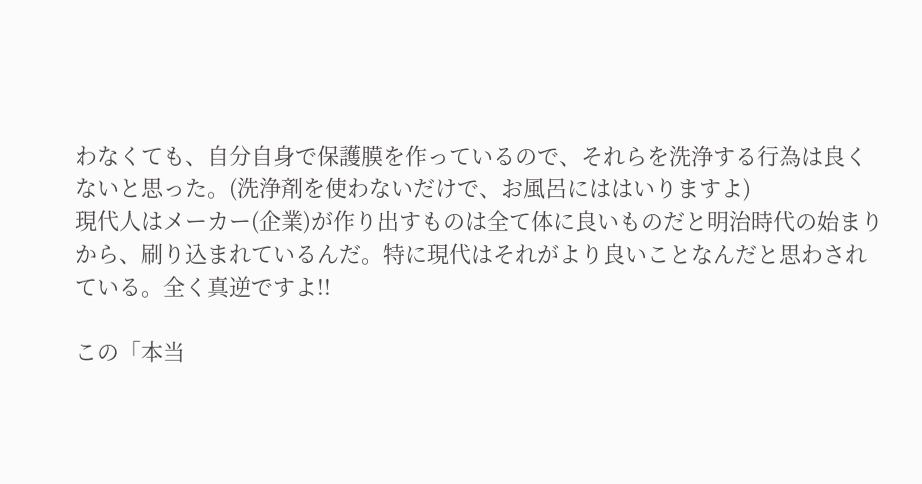わなくても、自分自身で保護膜を作っているので、それらを洗浄する行為は良くないと思った。(洗浄剤を使わないだけで、お風呂にははいりますよ)
現代人はメーカー(企業)が作り出すものは全て体に良いものだと明治時代の始まりから、刷り込まれているんだ。特に現代はそれがより良いことなんだと思わされている。全く真逆ですよ!!

この「本当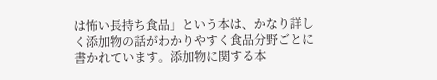は怖い長持ち食品」という本は、かなり詳しく添加物の話がわかりやすく食品分野ごとに書かれています。添加物に関する本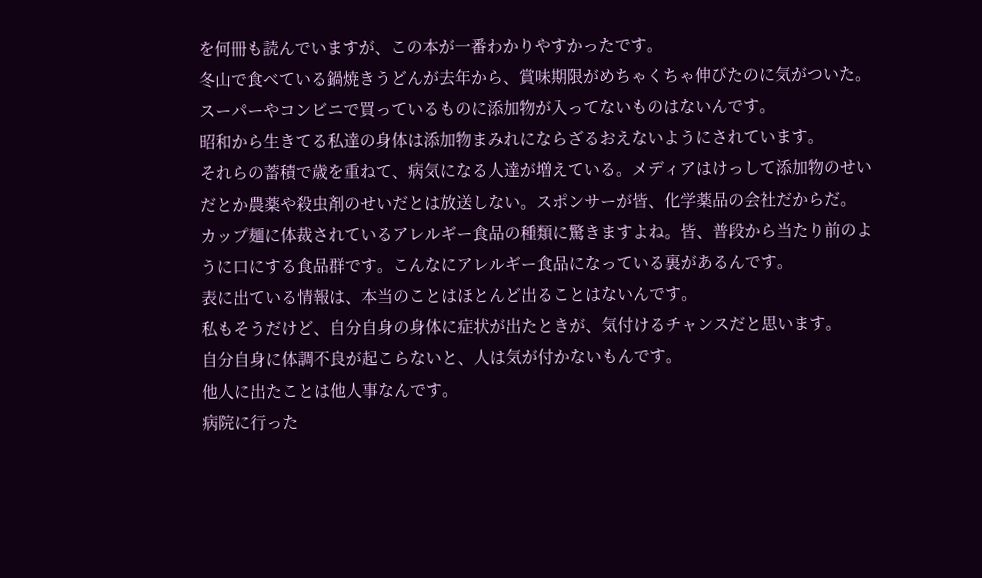を何冊も読んでいますが、この本が一番わかりやすかったです。
冬山で食べている鍋焼きうどんが去年から、賞味期限がめちゃくちゃ伸びたのに気がついた。
スーパーやコンビニで買っているものに添加物が入ってないものはないんです。
昭和から生きてる私達の身体は添加物まみれにならざるおえないようにされています。
それらの蓄積で歳を重ねて、病気になる人達が増えている。メディアはけっして添加物のせいだとか農薬や殺虫剤のせいだとは放送しない。スポンサーが皆、化学薬品の会社だからだ。
カップ麺に体裁されているアレルギー食品の種類に驚きますよね。皆、普段から当たり前のように口にする食品群です。こんなにアレルギー食品になっている裏があるんです。
表に出ている情報は、本当のことはほとんど出ることはないんです。
私もそうだけど、自分自身の身体に症状が出たときが、気付けるチャンスだと思います。
自分自身に体調不良が起こらないと、人は気が付かないもんです。
他人に出たことは他人事なんです。
病院に行った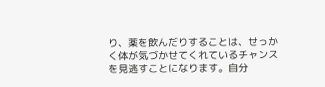り、薬を飲んだりすることは、せっかく体が気づかせてくれているチャンスを見逃すことになります。自分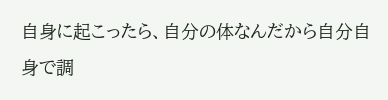自身に起こったら、自分の体なんだから自分自身で調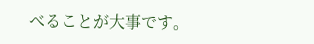べることが大事です。